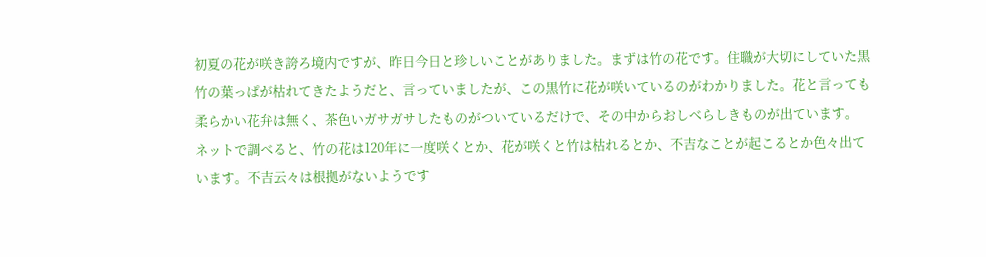初夏の花が咲き誇ろ境内ですが、昨日今日と珍しいことがありました。まずは竹の花です。住職が大切にしていた黒竹の葉っぱが枯れてきたようだと、言っていましたが、この黒竹に花が咲いているのがわかりました。花と言っても柔らかい花弁は無く、茶色いガサガサしたものがついているだけで、その中からおしべらしきものが出ています。
ネットで調べると、竹の花は120年に一度咲くとか、花が咲くと竹は枯れるとか、不吉なことが起こるとか色々出ています。不吉云々は根拠がないようです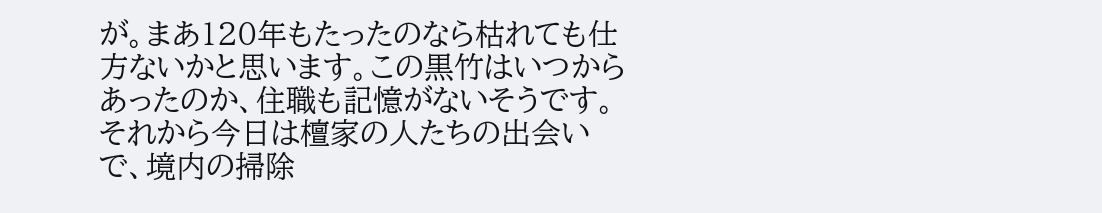が。まあ120年もたったのなら枯れても仕方ないかと思います。この黒竹はいつからあったのか、住職も記憶がないそうです。
それから今日は檀家の人たちの出会いで、境内の掃除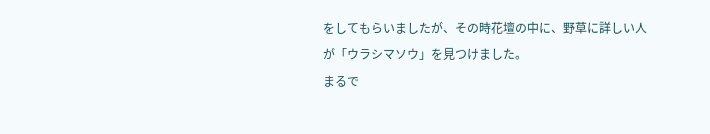をしてもらいましたが、その時花壇の中に、野草に詳しい人が「ウラシマソウ」を見つけました。
まるで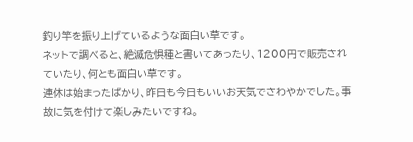釣り竿を振り上げているような面白い草です。
ネットで調べると、絶滅危惧種と書いてあったり、1200円で販売されていたり、何とも面白い草です。
連休は始まったばかり、昨日も今日もいいお天気でさわやかでした。事故に気を付けて楽しみたいですね。